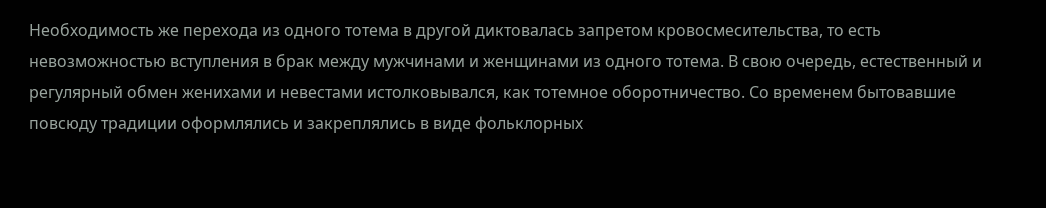Необходимость же перехода из одного тотема в другой диктовалась запретом кровосмесительства, то есть невозможностью вступления в брак между мужчинами и женщинами из одного тотема. В свою очередь, естественный и регулярный обмен женихами и невестами истолковывался, как тотемное оборотничество. Со временем бытовавшие повсюду традиции оформлялись и закреплялись в виде фольклорных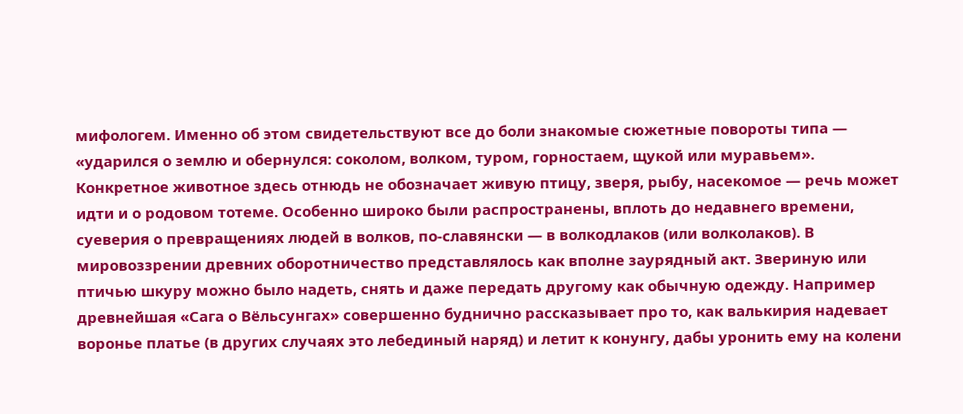мифологем. Именно об этом свидетельствуют все до боли знакомые сюжетные повороты типа — «ударился о землю и обернулся: соколом, волком, туром, горностаем, щукой или муравьем». Конкретное животное здесь отнюдь не обозначает живую птицу, зверя, рыбу, насекомое — речь может идти и о родовом тотеме. Особенно широко были распространены, вплоть до недавнего времени, суеверия о превращениях людей в волков, по-славянски — в волкодлаков (или волколаков). В мировоззрении древних оборотничество представлялось как вполне заурядный акт. Звериную или птичью шкуру можно было надеть, снять и даже передать другому как обычную одежду. Например древнейшая «Сага о Вёльсунгах» совершенно буднично рассказывает про то, как валькирия надевает воронье платье (в других случаях это лебединый наряд) и летит к конунгу, дабы уронить ему на колени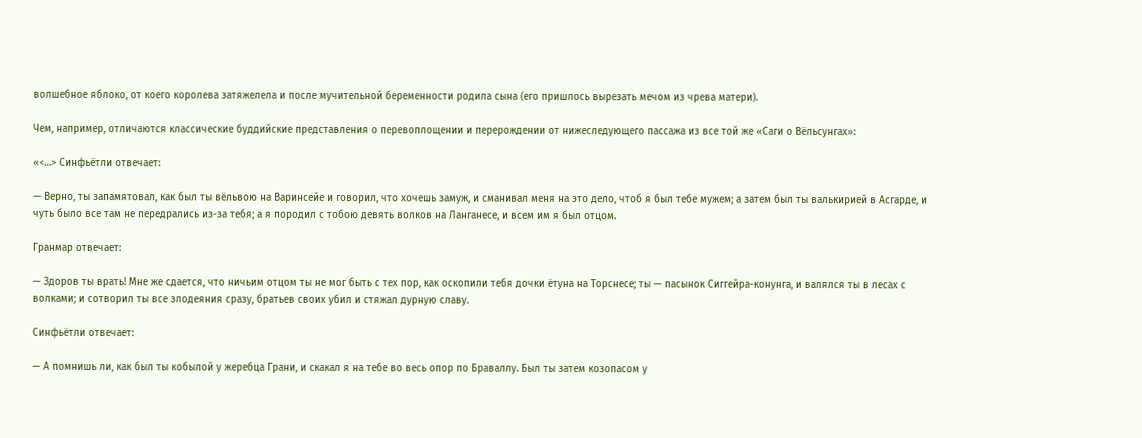волшебное яблоко, от коего королева затяжелела и после мучительной беременности родила сына (его пришлось вырезать мечом из чрева матери).

Чем, например, отличаются классические буддийские представления о перевоплощении и перерождении от нижеследующего пассажа из все той же «Саги о Вёльсунгах»:

«<…> Синфьётли отвечает:

— Верно, ты запамятовал, как был ты вёльвою на Варинсейе и говорил, что хочешь замуж, и сманивал меня на это дело, чтоб я был тебе мужем; а затем был ты валькирией в Асгарде, и чуть было все там не передрались из-за тебя; а я породил с тобою девять волков на Ланганесе, и всем им я был отцом.

Гранмар отвечает:

— Здоров ты врать! Мне же сдается, что ничьим отцом ты не мог быть с тех пор, как оскопили тебя дочки ётуна на Торснесе; ты — пасынок Сиггейра-конунга, и валялся ты в лесах с волками; и сотворил ты все злодеяния сразу, братьев своих убил и стяжал дурную славу.

Синфьётли отвечает:

— А помнишь ли, как был ты кобылой у жеребца Грани, и скакал я на тебе во весь опор по Браваллу. Был ты затем козопасом у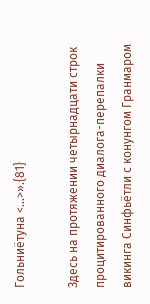Гольниётуна <…>».{81}

Здесь на протяжении четырнадцати строк процитированного диалога-перепалки викинга Синфьётли с конунгом Гранмаром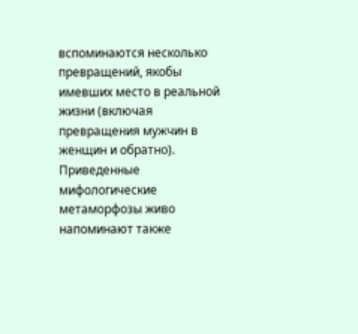вспоминаются несколько превращений, якобы имевших место в реальной жизни (включая превращения мужчин в женщин и обратно). Приведенные мифологические метаморфозы живо напоминают также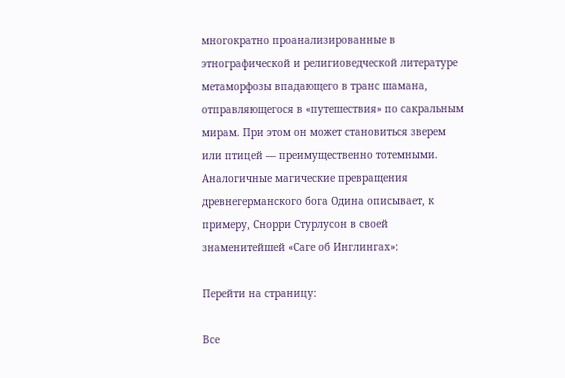многократно проанализированные в этнографической и религиоведческой литературе метаморфозы впадающего в транс шамана, отправляющегося в «путешествия» по сакральным мирам. При этом он может становиться зверем или птицей — преимущественно тотемными. Аналогичные магические превращения древнегерманского бога Одина описывает, к примеру, Снорри Стурлусон в своей знаменитейшей «Саге об Инглингах»:

Перейти на страницу:

Все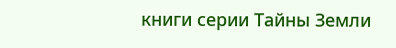книги серии Тайны Земли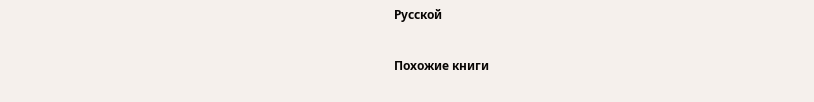Русской

Похожие книги